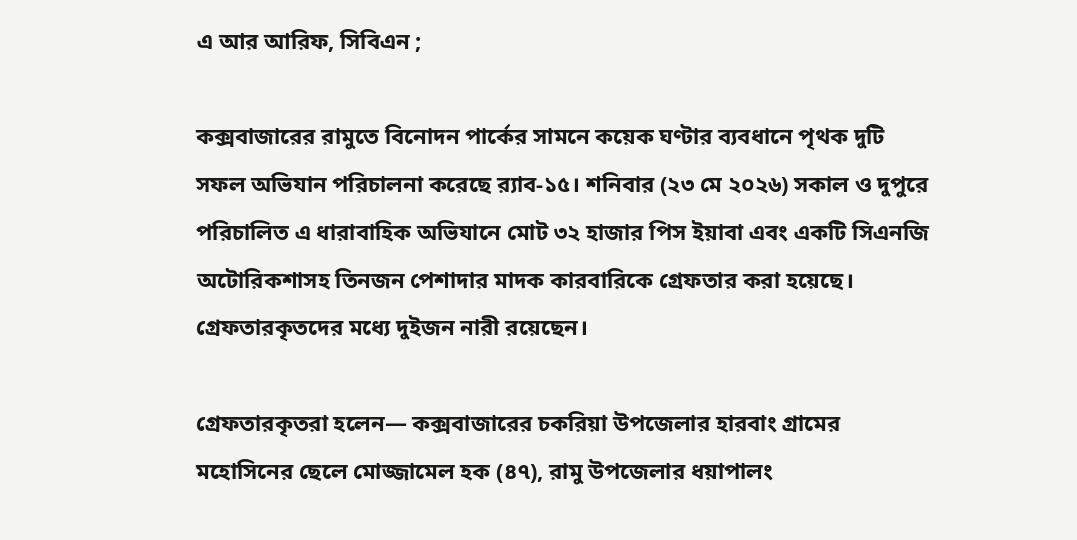এ আর আরিফ, সিবিএন ;

কক্সবাজারের রামুতে বিনোদন পার্কের সামনে কয়েক ঘণ্টার ব্যবধানে পৃথক দুটি সফল অভিযান পরিচালনা করেছে র‌্যাব-১৫। শনিবার (২৩ মে ২০২৬) সকাল ও দুপুরে পরিচালিত এ ধারাবাহিক অভিযানে মোট ৩২ হাজার পিস ইয়াবা এবং একটি সিএনজি অটোরিকশাসহ তিনজন পেশাদার মাদক কারবারিকে গ্রেফতার করা হয়েছে। গ্রেফতারকৃতদের মধ্যে দুইজন নারী রয়েছেন।

গ্রেফতারকৃতরা হলেন— কক্সবাজারের চকরিয়া উপজেলার হারবাং গ্রামের মহোসিনের ছেলে মোজ্জামেল হক (৪৭), রামু উপজেলার ধয়াপালং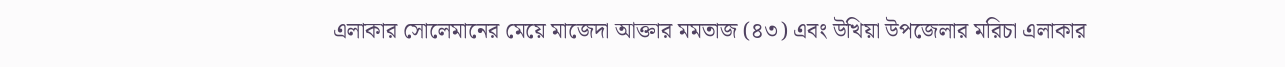এলাকার সোলেমানের মেয়ে মাজেদা আক্তার মমতাজ (৪৩) এবং উখিয়া উপজেলার মরিচা এলাকার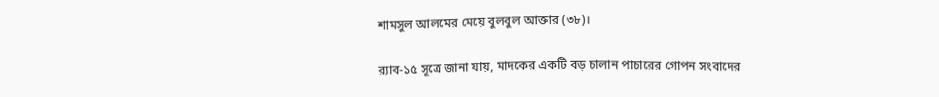শামসুল আলমের মেয়ে বুলবুল আক্তার (৩৮)।

র‌্যাব-১৫ সূত্রে জানা যায়, মাদকের একটি বড় চালান পাচারের গোপন সংবাদের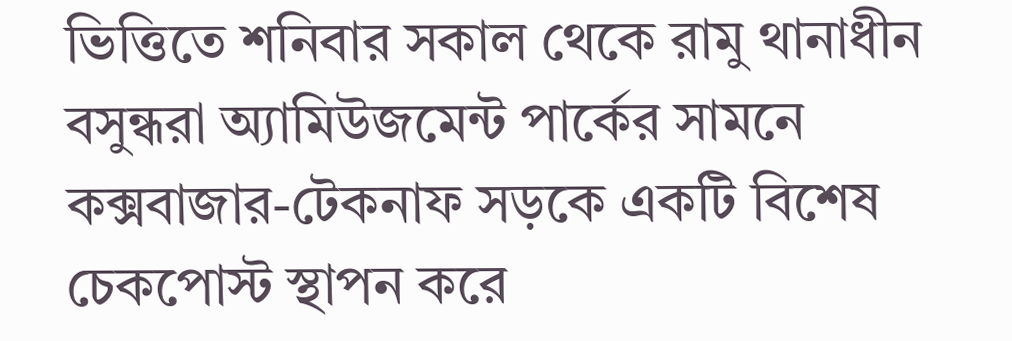ভিত্তিতে শনিবার সকাল থেকে রামু থানাধীন বসুন্ধরা অ্যামিউজমেন্ট পার্কের সামনে কক্সবাজার-টেকনাফ সড়কে একটি বিশেষ চেকপোস্ট স্থাপন করে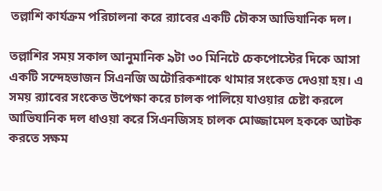তল্লাশি কার্যক্রম পরিচালনা করে র‌্যাবের একটি চৌকস আভিযানিক দল।

তল্লাশির সময় সকাল আনুমানিক ৯টা ৩০ মিনিটে চেকপোস্টের দিকে আসা একটি সন্দেহভাজন সিএনজি অটোরিকশাকে থামার সংকেত দেওয়া হয়। এ সময় র‌্যাবের সংকেত উপেক্ষা করে চালক পালিয়ে যাওয়ার চেষ্টা করলে আভিযানিক দল ধাওয়া করে সিএনজিসহ চালক মোজ্জামেল হককে আটক করতে সক্ষম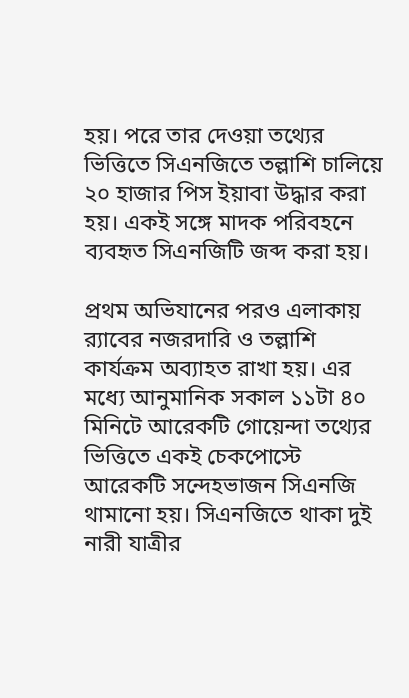হয়। পরে তার দেওয়া তথ্যের ভিত্তিতে সিএনজিতে তল্লাশি চালিয়ে ২০ হাজার পিস ইয়াবা উদ্ধার করা হয়। একই সঙ্গে মাদক পরিবহনে ব্যবহৃত সিএনজিটি জব্দ করা হয়।

প্রথম অভিযানের পরও এলাকায় র‌্যাবের নজরদারি ও তল্লাশি কার্যক্রম অব্যাহত রাখা হয়। এর মধ্যে আনুমানিক সকাল ১১টা ৪০ মিনিটে আরেকটি গোয়েন্দা তথ্যের ভিত্তিতে একই চেকপোস্টে আরেকটি সন্দেহভাজন সিএনজি থামানো হয়। সিএনজিতে থাকা দুই নারী যাত্রীর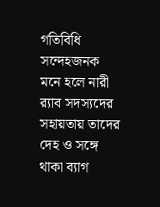গতিবিধি সন্দেহজনক মনে হলে নারী র‌্যাব সদস্যদের সহায়তায় তাদের দেহ ও সঙ্গে থাকা ব্যাগ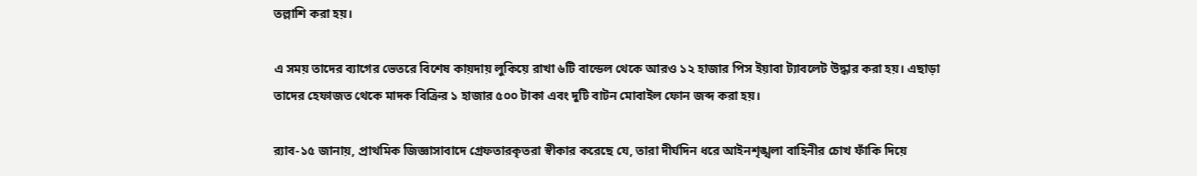তল্লাশি করা হয়।

এ সময় তাদের ব্যাগের ভেতরে বিশেষ কায়দায় লুকিয়ে রাখা ৬টি বান্ডেল থেকে আরও ১২ হাজার পিস ইয়াবা ট্যাবলেট উদ্ধার করা হয়। এছাড়া তাদের হেফাজত থেকে মাদক বিক্রির ১ হাজার ৫০০ টাকা এবং দুটি বাটন মোবাইল ফোন জব্দ করা হয়।

র‌্যাব-১৫ জানায়, প্রাথমিক জিজ্ঞাসাবাদে গ্রেফতারকৃতরা স্বীকার করেছে যে, তারা দীর্ঘদিন ধরে আইনশৃঙ্খলা বাহিনীর চোখ ফাঁকি দিয়ে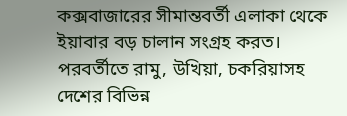কক্সবাজারের সীমান্তবর্তী এলাকা থেকে ইয়াবার বড় চালান সংগ্রহ করত। পরবর্তীতে রামু, উখিয়া, চকরিয়াসহ দেশের বিভিন্ন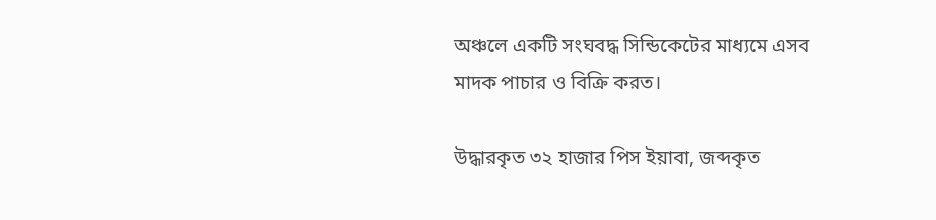অঞ্চলে একটি সংঘবদ্ধ সিন্ডিকেটের মাধ্যমে এসব মাদক পাচার ও বিক্রি করত।

উদ্ধারকৃত ৩২ হাজার পিস ইয়াবা, জব্দকৃত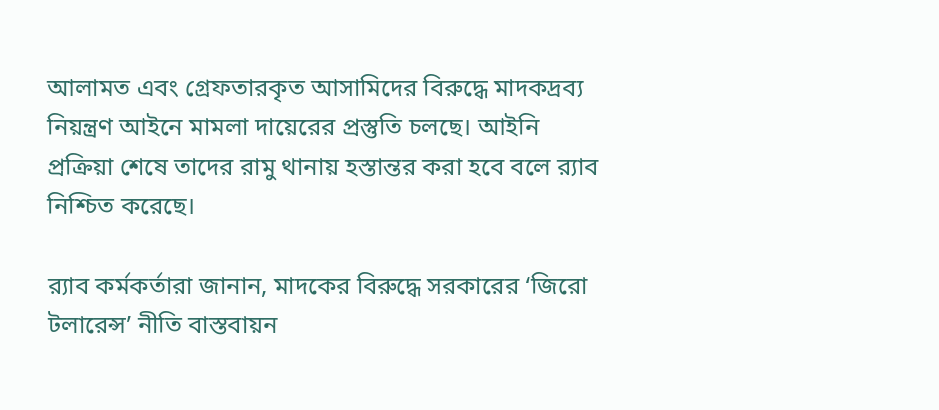আলামত এবং গ্রেফতারকৃত আসামিদের বিরুদ্ধে মাদকদ্রব্য নিয়ন্ত্রণ আইনে মামলা দায়েরের প্রস্তুতি চলছে। আইনি প্রক্রিয়া শেষে তাদের রামু থানায় হস্তান্তর করা হবে বলে র‌্যাব নিশ্চিত করেছে।

র‌্যাব কর্মকর্তারা জানান, মাদকের বিরুদ্ধে সরকারের ‘জিরো টলারেন্স’ নীতি বাস্তবায়ন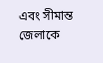এবং সীমান্ত জেলাকে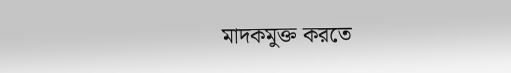মাদকমুক্ত করতে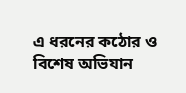এ ধরনের কঠোর ও বিশেষ অভিযান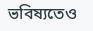ভবিষ্যতেও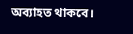অব্যাহত থাকবে।